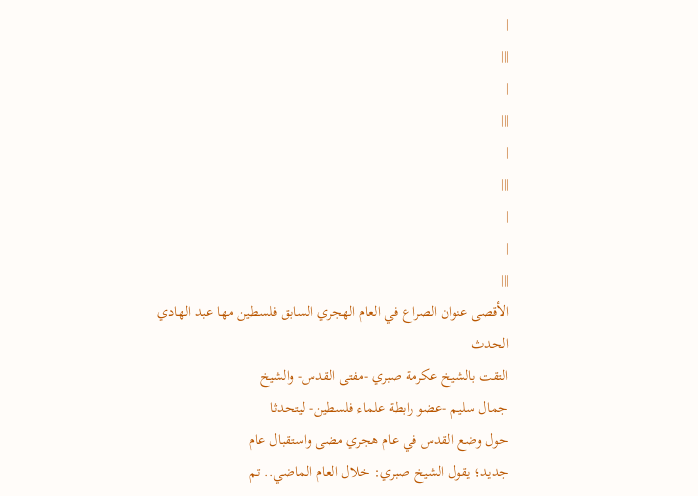|
|||
|
|||
|
|||
|
|
|||
الأقصى عنوان الصراع في العام الهجري السابق فلسطين مها عبد الهادي
الحدث
التقت بالشيخ عكرمة صبري -مفتى القدس- والشيخ
جمال سليم -عضو رابطة علماء فلسطين- ليتحدثا
حول وضع القدس في عام هجري مضى واستقبال عام
جديد؛ يقول الشيخ صبري: خلال العام الماضي.. تم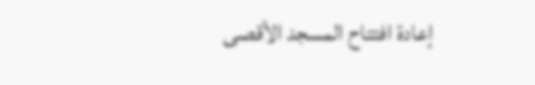إعادة افتتاح المسجد الأقصى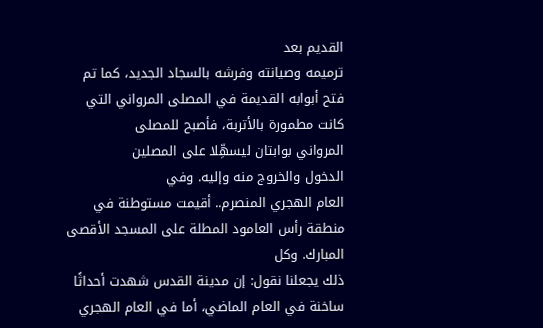القديم بعد
ترميمه وصيانته وفرشه بالسجاد الجديد، كما تم
فتح أبوابه القديمة في المصلى المرواني التي
كانت مطمورة بالأتربة، فأصبح للمصلى
المرواني بوابتان ليسهِّلا على المصلين
الدخول والخروج منه وإليه. وفي
العام الهجري المنصرم.. أقيمت مستوطنة في
منطقة رأس العامود المطلة على المسجد الأقصى
المبارك. وكل
ذلك يجعلنا نقول: إن مدينة القدس شهدت أحداثًا
ساخنة في العام الماضي، أما في العام الهجري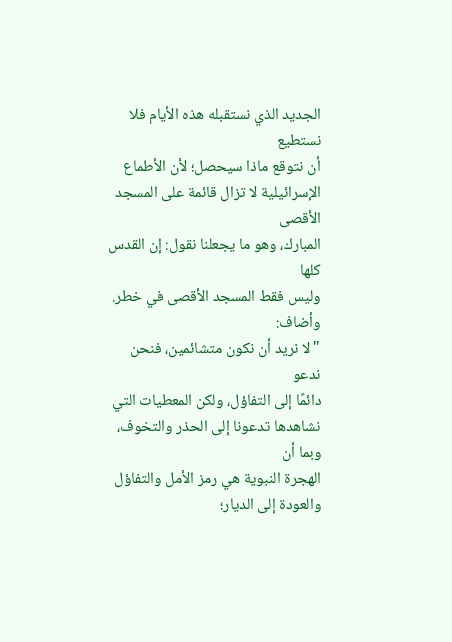الجديد الذي نستقبله هذه الأيام فلا نستطيع
أن نتوقع ماذا سيحصل؛ لأن الأطماع
الإسرائيلية لا تزال قائمة على المسجد الأقصى
المبارك، وهو ما يجعلنا نقول: إن القدس كلها
وليس فقط المسجد الأقصى في خطر. وأضاف:
"لا نريد أن نكون متشائمين، فنحن ندعو
دائمًا إلى التفاؤل، ولكن المعطيات التي
نشاهدها تدعونا إلى الحذر والتخوف، وبما أن
الهجرة النبوية هي رمز الأمل والتفاؤل
والعودة إلى الديار؛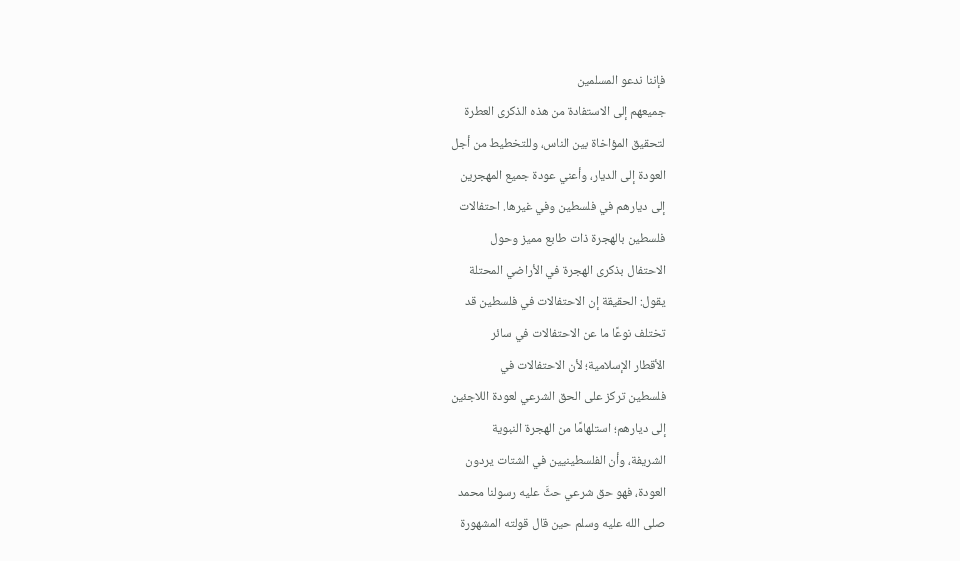فإننا ندعو المسلمين
جميعهم إلى الاستفادة من هذه الذكرى العطرة
لتحقيق المؤاخاة بين الناس، وللتخطيط من أجل
العودة إلى الديار، وأعني عودة جميع المهجرين
إلى ديارهم في فلسطين وفي غيرها. احتفالات
فلسطين بالهجرة ذات طابع مميز وحول
الاحتفال بذكرى الهجرة في الأراضي المحتلة
يقول: الحقيقة إن الاحتفالات في فلسطين قد
تختلف نوعًا ما عن الاحتفالات في سائر
الأقطار الإسلامية؛ لأن الاحتفالات في
فلسطين تركز على الحق الشرعي لعودة اللاجئين
إلى ديارهم؛ استلهامًا من الهجرة النبوية
الشريفة، وأن الفلسطينيين في الشتات يردون
العودة، فهو حق شرعي حثَّ عليه رسولنا محمد
صلى الله عليه وسلم حين قال قولته المشهورة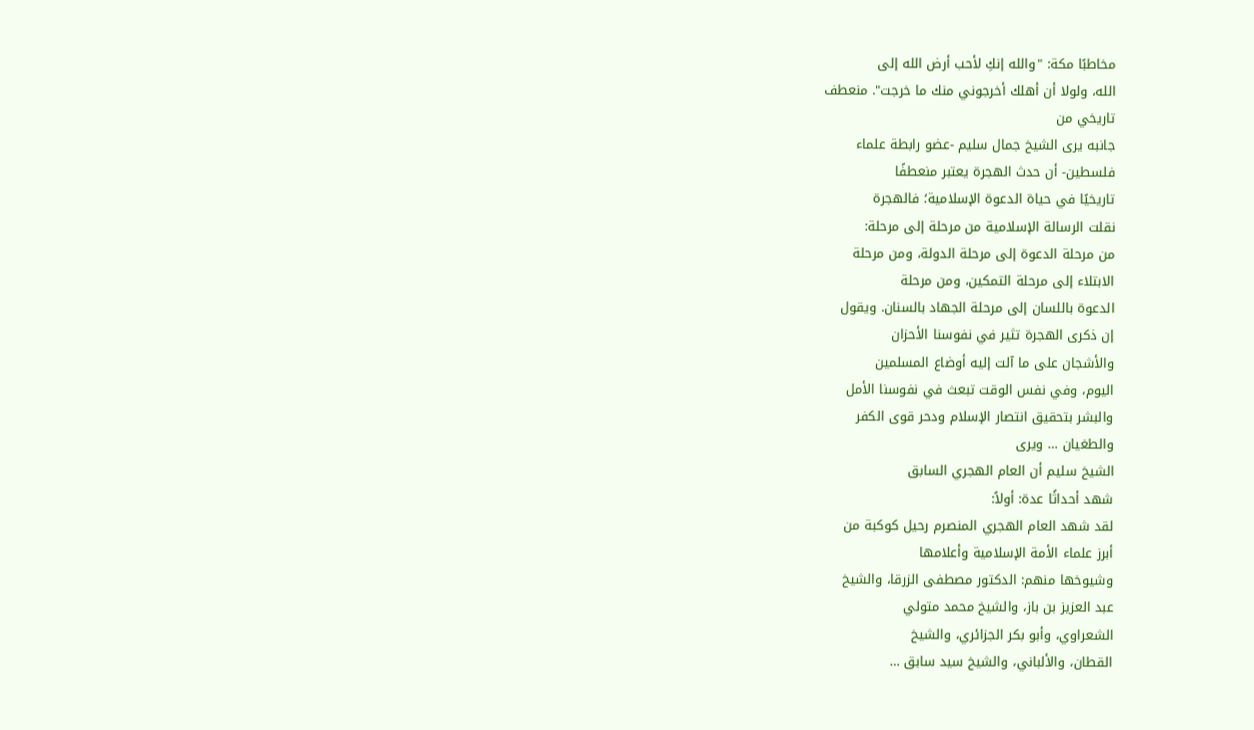مخاطبًا مكة: "والله إنكِ لأحب أرض الله إلى
الله، ولولا أن أهلك أخرجوني منك ما خرجت". منعطف
تاريخي من
جانبه يرى الشيخ جمال سليم -عضو رابطة علماء
فلسطين- أن حدث الهجرة يعتبر منعطفًا
تاريخيًا في حياة الدعوة الإسلامية؛ فالهجرة
نقلت الرسالة الإسلامية من مرحلة إلى مرحلة:
من مرحلة الدعوة إلى مرحلة الدولة، ومن مرحلة
الابتلاء إلى مرحلة التمكين، ومن مرحلة
الدعوة باللسان إلى مرحلة الجهاد بالسنان. ويقول
إن ذكرى الهجرة تثير في نفوسنا الأحزان
والأشجان على ما آلت إليه أوضاع المسلمين
اليوم، وفي نفس الوقت تبعث في نفوسنا الأمل
والبشر بتحقيق انتصار الإسلام ودحر قوى الكفر
والطغيان … ويرى
الشيخ سليم أن العام الهجري السابق
شهد أحداثًا عدة: أولاً:
لقد شهد العام الهجري المنصرم رحيل كوكبة من
أبرز علماء الأمة الإسلامية وأعلامها
وشيوخها منهم: الدكتور مصطفى الزرقا، والشيخ
عبد العزيز بن باز، والشيخ محمد متولي
الشعراوي، وأبو بكر الجزائري، والشيخ
القطان، والألباني، والشيخ سيد سابق …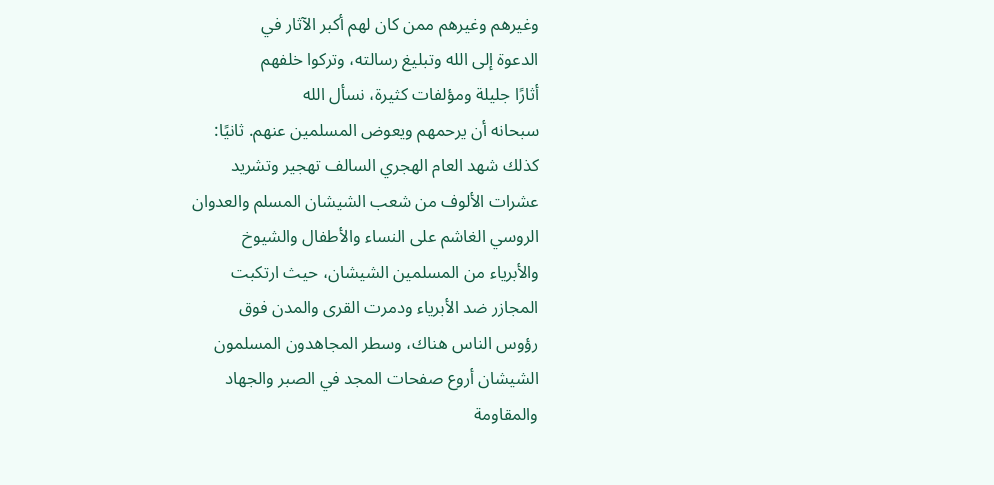وغيرهم وغيرهم ممن كان لهم أكبر الآثار في
الدعوة إلى الله وتبليغ رسالته، وتركوا خلفهم
أثارًا جليلة ومؤلفات كثيرة، نسأل الله
سبحانه أن يرحمهم ويعوض المسلمين عنهم. ثانيًا:
كذلك شهد العام الهجري السالف تهجير وتشريد
عشرات الألوف من شعب الشيشان المسلم والعدوان
الروسي الغاشم على النساء والأطفال والشيوخ
والأبرياء من المسلمين الشيشان، حيث ارتكبت
المجازر ضد الأبرياء ودمرت القرى والمدن فوق
رؤوس الناس هناك، وسطر المجاهدون المسلمون
الشيشان أروع صفحات المجد في الصبر والجهاد
والمقاومة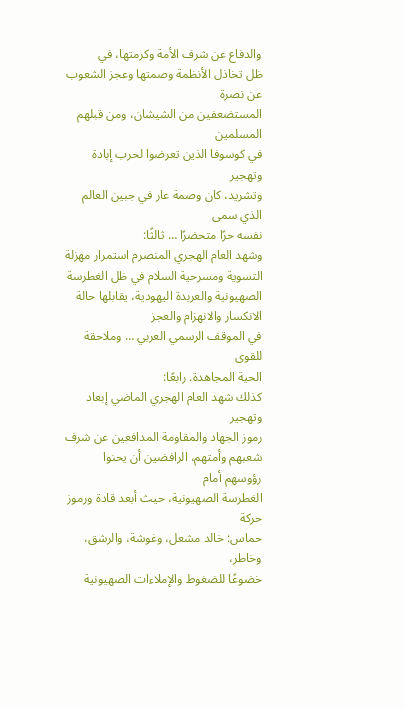والدفاع عن شرف الأمة وكرمتها، في
ظل تخاذل الأنظمة وصمتها وعجز الشعوب عن نصرة
المستضعفين من الشيشان، ومن قبلهم المسلمين
في كوسوفا الذين تعرضوا لحرب إبادة وتهجير
وتشريد، كان وصمة عار في جبين العالم الذي سمى
نفسه حرًا متحضرًا … ثالثًا:
وشهد العام الهجري المنصرم استمرار مهزلة
التسوية ومسرحية السلام في ظل الغطرسة
الصهيونية والعربدة اليهودية، يقابلها حالة
الانكسار والانهزام والعجز
في الموقف الرسمي العربي … وملاحقة للقوى
الحية المجاهدة. رابعًا:
كذلك شهد العام الهجري الماضي إبعاد وتهجير
رموز الجهاد والمقاومة المدافعين عن شرف
شعبهم وأمتهم، الرافضين أن يحنوا رؤوسهم أمام
الغطرسة الصهيونية، حيث أبعد قادة ورموز حركة
حماس: خالد مشعل، وغوشة، والرشق، وخاطر،
خضوعًا للضغوط والإملاءات الصهيونية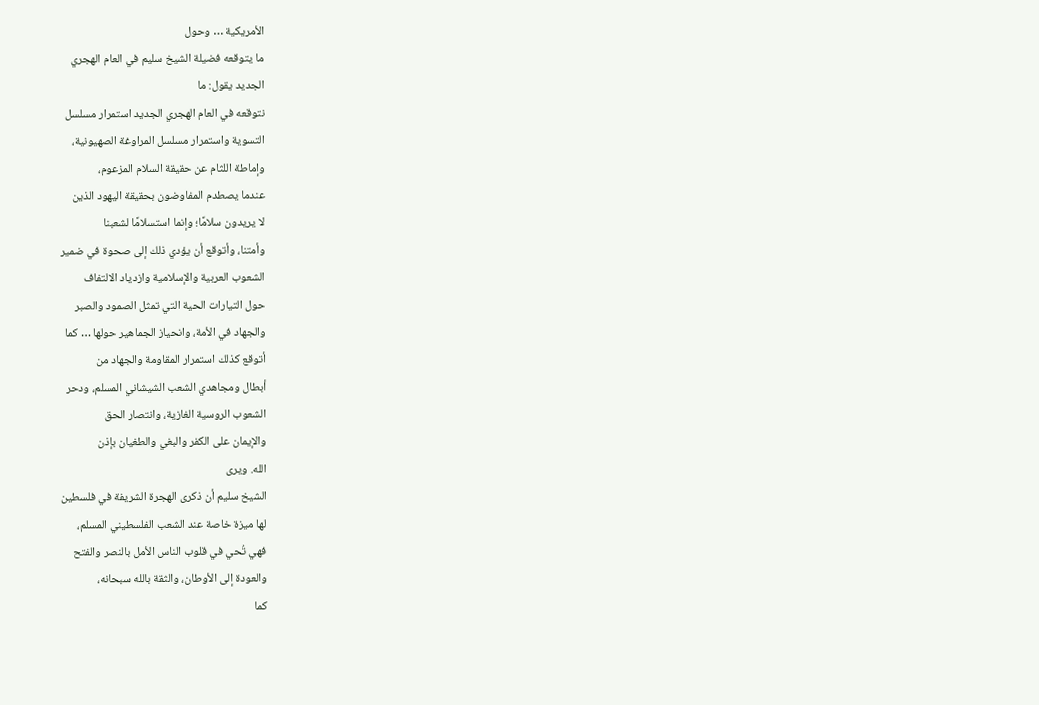الأمريكية … وحول
ما يتوقعه فضيلة الشيخ سليم في العام الهجري
الجديد يقول: ما
نتوقعه في العام الهجري الجديد استمرار مسلسل
التسوية واستمرار مسلسل المراوغة الصهيونية،
وإماطة اللثام عن حقيقة السلام المزعوم،
عندما يصطدم المفاوضون بحقيقة اليهود الذين
لا يريدون سلامًا؛ وإنما استسلامًا لشعبنا
وأمتنا، وأتوقع أن يؤدي ذلك إلى صحوة في ضمير
الشعوب العربية والإسلامية وازدياد الالتفاف
حول التيارات الحية التي تمثل الصمود والصبر
والجهاد في الأمة، وانحياز الجماهير حولها … كما
أتوقع كذلك استمرار المقاومة والجهاد من
أبطال ومجاهدي الشعب الشيشاني المسلم، ودحر
الشعوب الروسية الغازية، وانتصار الحق
والإيمان على الكفر والبغي والطغيان بإذن
الله. ويرى
الشيخ سليم أن ذكرى الهجرة الشريفة في فلسطين
لها ميزة خاصة عند الشعب الفلسطيني المسلم،
فهي تُحي في قلوب الناس الأمل بالنصر والفتح
والعودة إلى الأوطان، والثقة بالله سبحانه،
كما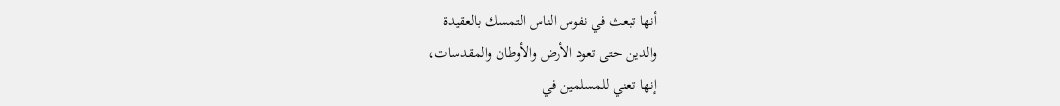أنها تبعث في نفوس الناس التمسك بالعقيدة
والدين حتى تعود الأرض والأوطان والمقدسات،
إنها تعني للمسلمين في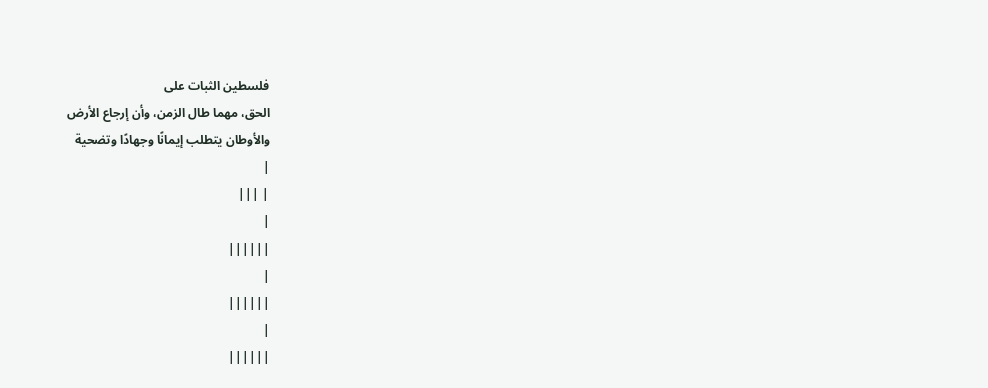فلسطين الثبات على
الحق، مهما طال الزمن، وأن إرجاع الأرض
والأوطان يتطلب إيمانًا وجهادًا وتضحية
|
| |||
|
||||||
|
||||||
|
||||||